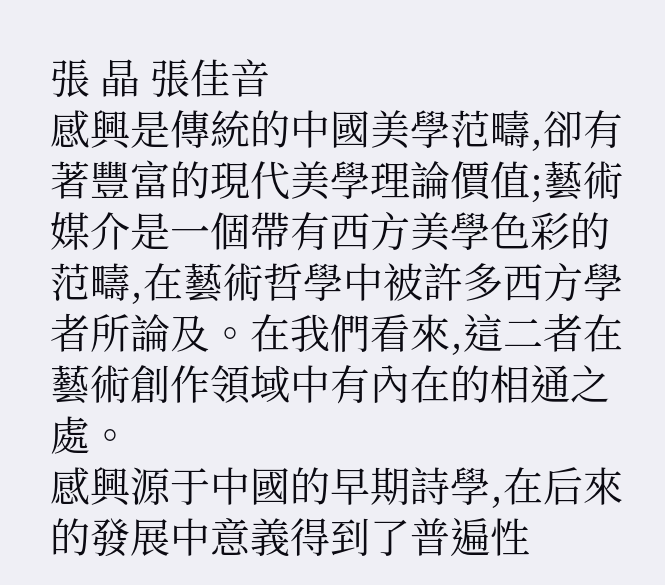張 晶 張佳音
感興是傳統的中國美學范疇,卻有著豐富的現代美學理論價值;藝術媒介是一個帶有西方美學色彩的范疇,在藝術哲學中被許多西方學者所論及。在我們看來,這二者在藝術創作領域中有內在的相通之處。
感興源于中國的早期詩學,在后來的發展中意義得到了普遍性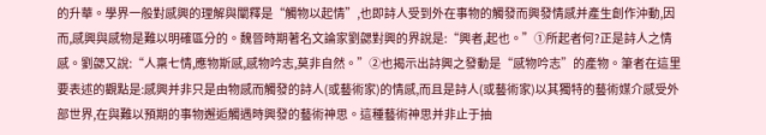的升華。學界一般對感興的理解與闡釋是“觸物以起情”,也即詩人受到外在事物的觸發而興發情感并產生創作沖動,因而,感興與感物是難以明確區分的。魏晉時期著名文論家劉勰對興的界說是:“興者,起也。”①所起者何?正是詩人之情感。劉勰又說:“人稟七情,應物斯感,感物吟志,莫非自然。”②也揭示出詩興之發動是“感物吟志”的產物。筆者在這里要表述的觀點是:感興并非只是由物感而觸發的詩人(或藝術家)的情感,而且是詩人(或藝術家)以其獨特的藝術媒介感受外部世界,在與難以預期的事物邂逅觸遇時興發的藝術神思。這種藝術神思并非止于抽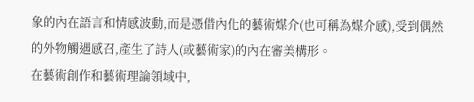象的內在語言和情感波動,而是憑借內化的藝術媒介(也可稱為媒介感),受到偶然的外物觸遇感召,產生了詩人(或藝術家)的內在審美構形。
在藝術創作和藝術理論領域中,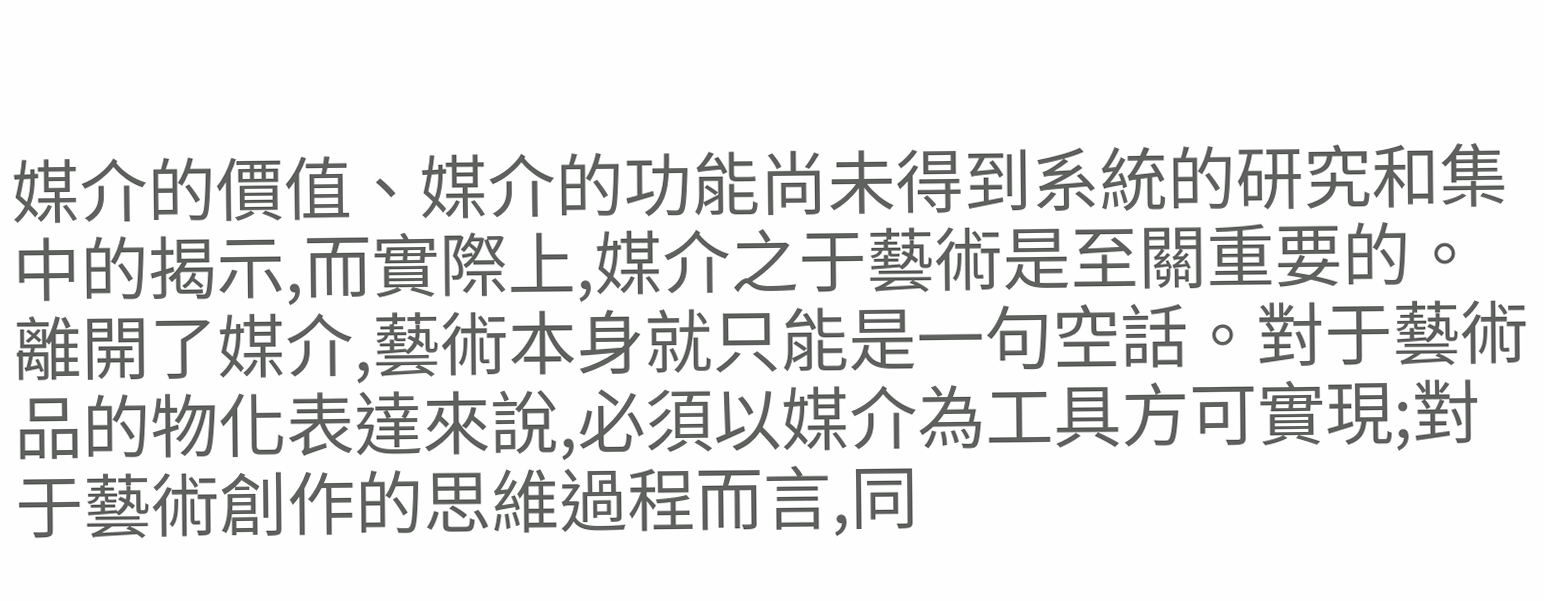媒介的價值、媒介的功能尚未得到系統的研究和集中的揭示,而實際上,媒介之于藝術是至關重要的。離開了媒介,藝術本身就只能是一句空話。對于藝術品的物化表達來說,必須以媒介為工具方可實現;對于藝術創作的思維過程而言,同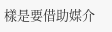樣是要借助媒介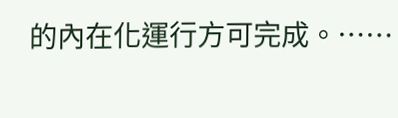的內在化運行方可完成。……